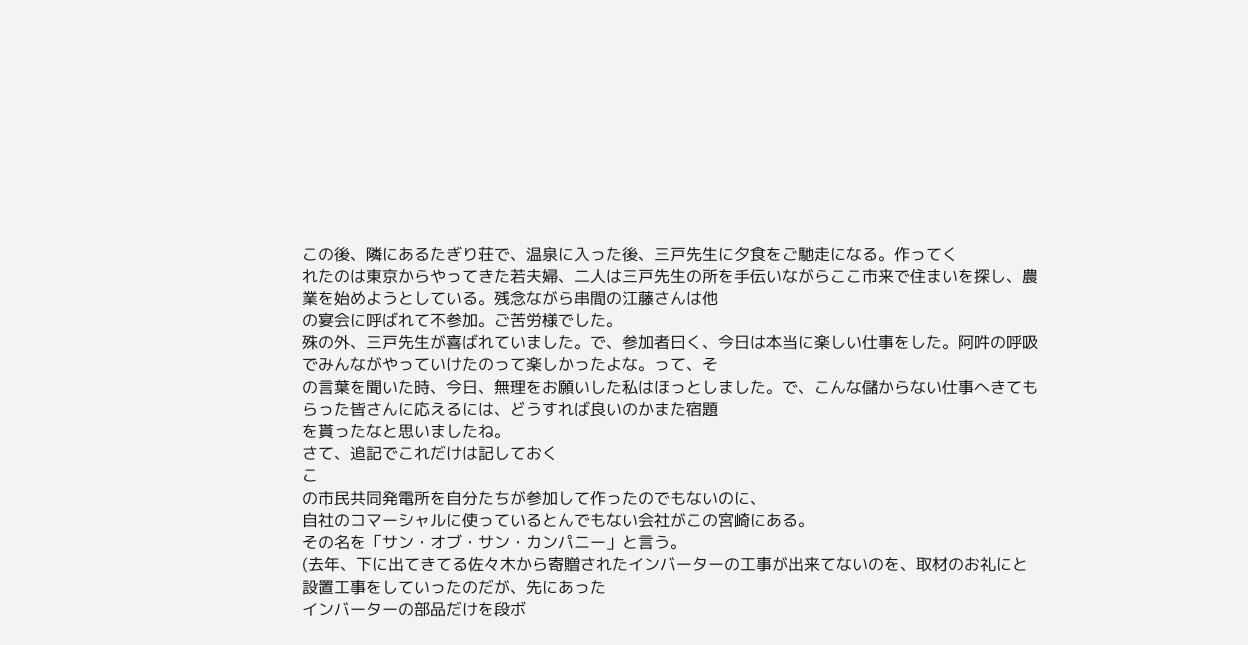この後、隣にあるたぎり荘で、温泉に入った後、三戸先生に夕食をご馳走になる。作ってく
れたのは東京からやってきた若夫婦、二人は三戸先生の所を手伝いながらここ市来で住まいを探し、農業を始めようとしている。残念ながら串間の江藤さんは他
の宴会に呼ばれて不参加。ご苦労様でした。
殊の外、三戸先生が喜ばれていました。で、参加者曰く、今日は本当に楽しい仕事をした。阿吽の呼吸でみんながやっていけたのって楽しかったよな。って、そ
の言葉を聞いた時、今日、無理をお願いした私はほっとしました。で、こんな儲からない仕事へきてもらった皆さんに応えるには、どうすれば良いのかまた宿題
を貰ったなと思いましたね。
さて、追記でこれだけは記しておく
こ
の市民共同発電所を自分たちが参加して作ったのでもないのに、
自社のコマーシャルに使っているとんでもない会社がこの宮崎にある。
その名を「サン・オブ・サン・カンパニー」と言う。
(去年、下に出てきてる佐々木から寄贈されたインバーターの工事が出来てないのを、取材のお礼にと設置工事をしていったのだが、先にあった
インバーターの部品だけを段ボ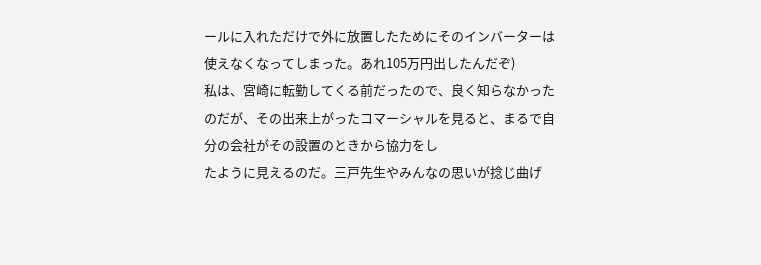ールに入れただけで外に放置したためにそのインバーターは使えなくなってしまった。あれ105万円出したんだぞ)
私は、宮崎に転勤してくる前だったので、良く知らなかったのだが、その出来上がったコマーシャルを見ると、まるで自分の会社がその設置のときから協力をし
たように見えるのだ。三戸先生やみんなの思いが捻じ曲げ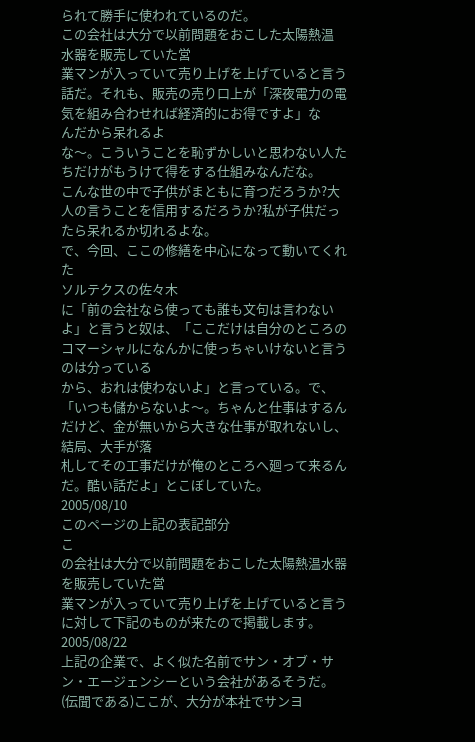られて勝手に使われているのだ。
この会社は大分で以前問題をおこした太陽熱温
水器を販売していた営
業マンが入っていて売り上げを上げていると言う 話だ。それも、販売の売り口上が「深夜電力の電気を組み合わせれば経済的にお得ですよ」な
んだから呆れるよ
な〜。こういうことを恥ずかしいと思わない人たちだけがもうけて得をする仕組みなんだな。
こんな世の中で子供がまともに育つだろうか?大人の言うことを信用するだろうか?私が子供だったら呆れるか切れるよな。
で、今回、ここの修繕を中心になって動いてくれた
ソルテクスの佐々木
に「前の会社なら使っても誰も文句は言わないよ」と言うと奴は、「ここだけは自分のところのコマーシャルになんかに使っちゃいけないと言うのは分っている
から、おれは使わないよ」と言っている。で、「いつも儲からないよ〜。ちゃんと仕事はするんだけど、金が無いから大きな仕事が取れないし、結局、大手が落
札してその工事だけが俺のところへ廻って来るんだ。酷い話だよ」とこぼしていた。
2005/08/10
このページの上記の表記部分
こ
の会社は大分で以前問題をおこした太陽熱温水器を販売していた営
業マンが入っていて売り上げを上げていると言う に対して下記のものが来たので掲載します。
2005/08/22
上記の企業で、よく似た名前でサン・オブ・サン・エージェンシーという会社があるそうだ。(伝聞である)ここが、大分が本社でサンヨ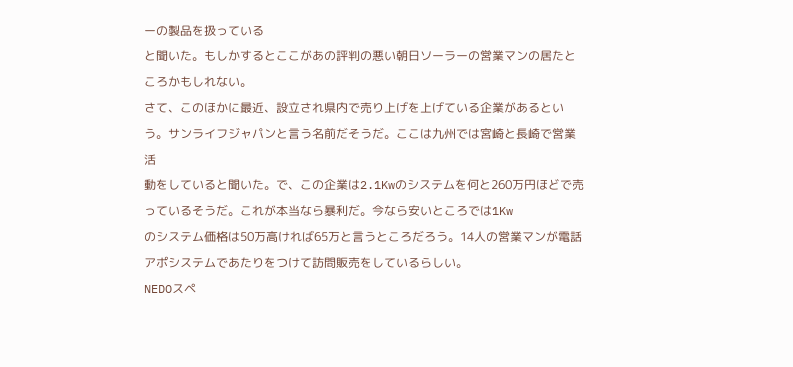ーの製品を扱っている
と聞いた。もしかするとここがあの評判の悪い朝日ソーラーの営業マンの居たところかもしれない。
さて、このほかに最近、設立され県内で売り上げを上げている企業があるという。サンライフジャパンと言う名前だそうだ。ここは九州では宮崎と長崎で営業活
動をしていると聞いた。で、この企業は2.1Kwのシステムを何と260万円ほどで売っているそうだ。これが本当なら暴利だ。今なら安いところでは1Kw
のシステム価格は50万高ければ65万と言うところだろう。14人の営業マンが電話アポシステムであたりをつけて訪問販売をしているらしい。
NEDOスペ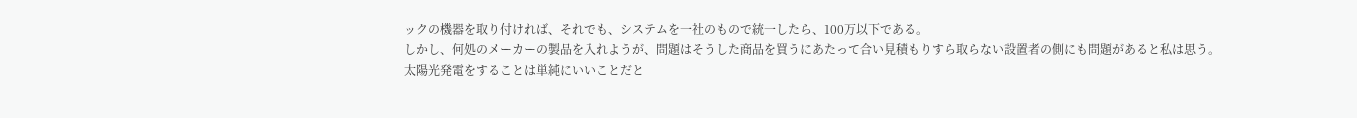ックの機器を取り付ければ、それでも、システムを一社のもので統一したら、100万以下である。
しかし、何処のメーカーの製品を入れようが、問題はそうした商品を買うにあたって合い見積もりすら取らない設置者の側にも問題があると私は思う。
太陽光発電をすることは単純にいいことだと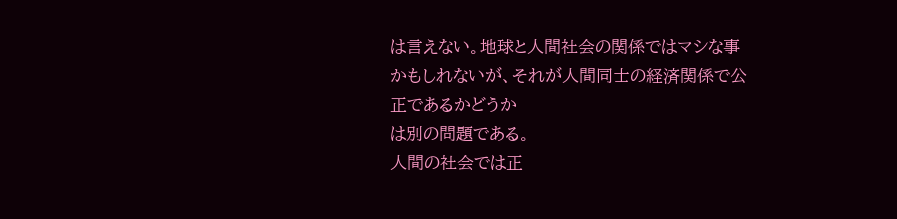は言えない。地球と人間社会の関係ではマシな事かもしれないが、それが人間同士の経済関係で公正であるかどうか
は別の問題である。
人間の社会では正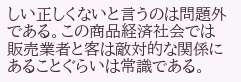しい正しくないと言うのは問題外である。この商品経済社会では販売業者と客は敵対的な関係にあることぐらいは常識である。